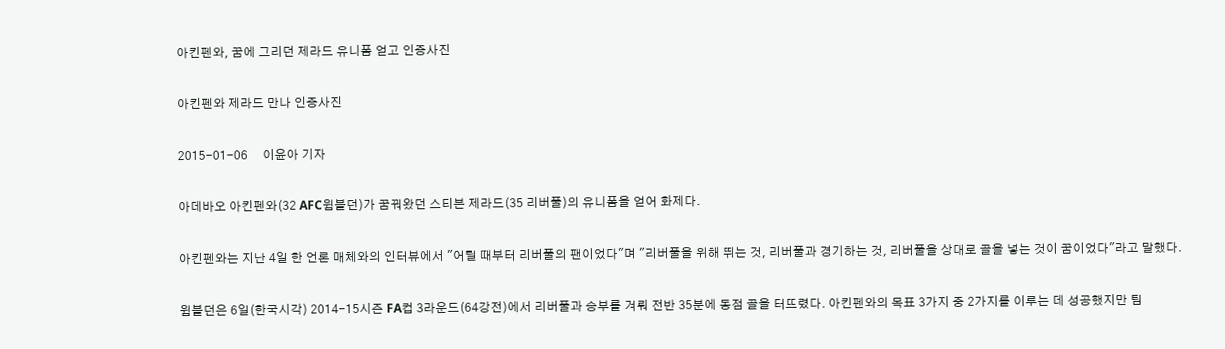아킨펜와, 꿈에 그리던 제라드 유니폼 얻고 인증사진

아킨펜와 제라드 만나 인증사진

2015-01-06     이윤아 기자

아데바오 아킨펜와(32 AFC윔블던)가 꿈꿔왔던 스티븐 제라드(35 리버풀)의 유니폼을 얻어 화제다.

아킨펜와는 지난 4일 한 언론 매체와의 인터뷰에서 "어릴 때부터 리버풀의 팬이었다"며 "리버풀을 위해 뛰는 것, 리버풀과 경기하는 것, 리버풀을 상대로 골을 넣는 것이 꿈이었다"라고 말했다.

윔블던은 6일(한국시각) 2014-15시즌 FA컵 3라운드(64강전)에서 리버풀과 승부를 겨뤄 전반 35분에 동점 골을 터뜨렸다. 아킨펜와의 목표 3가지 중 2가지를 이루는 데 성공했지만 팀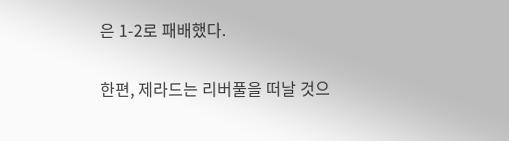은 1-2로 패배했다.

한편, 제라드는 리버풀을 떠날 것으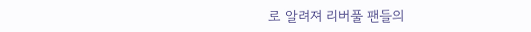로 알려져 리버풀 팬들의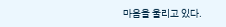마음을 울리고 있다.